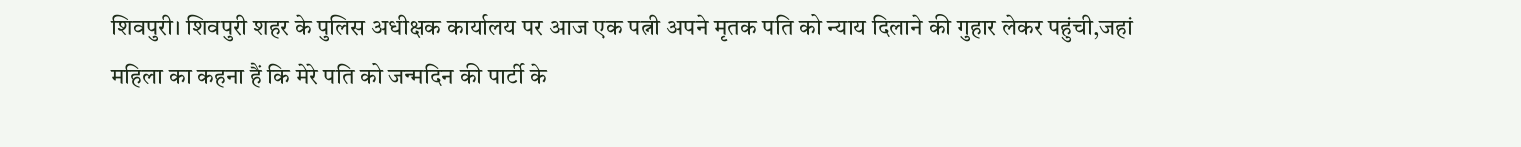शिवपुरी। शिवपुरी शहर के पुलिस अधीक्षक कार्यालय पर आज एक पत्नी अपने मृतक पति को न्याय दिलाने की गुहार लेकर पहुंची,जहां महिला का कहना हैं कि मेरे पति को जन्मदिन की पार्टी के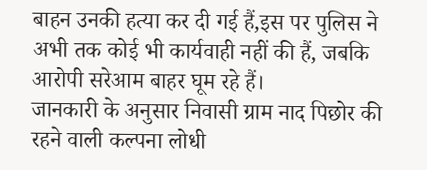बाहन उनकी हत्या कर दी गई हैं,इस पर पुलिस ने अभी तक कोई भी कार्यवाही नहीं की हैं, जबकि आरोपी सरेआम बाहर घूम रहे हैं।
जानकारी के अनुसार निवासी ग्राम नाद पिछोर की रहने वाली कल्पना लोधी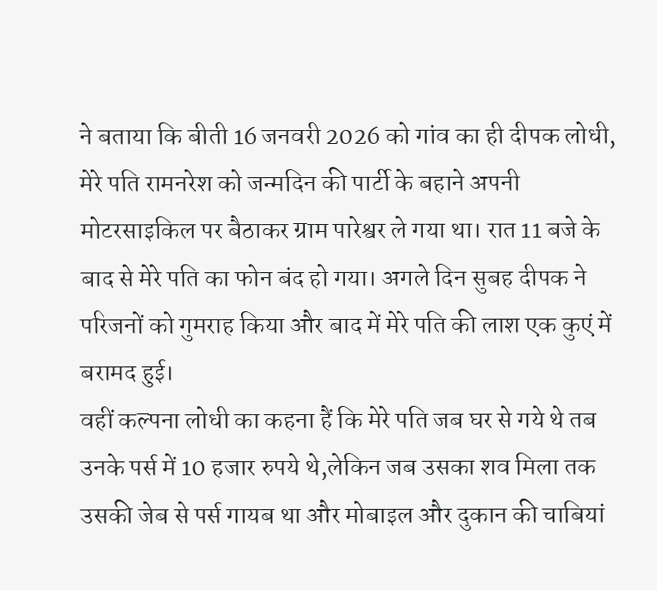ने बताया कि बीती 16 जनवरी 2026 को गांव का ही दीपक लोधी, मेरे पति रामनरेश को जन्मदिन की पार्टी के बहाने अपनी मोटरसाइकिल पर बैठाकर ग्राम पारेश्वर ले गया था। रात 11 बजे के बाद से मेरे पति का फोन बंद हो गया। अगले दिन सुबह दीपक ने परिजनों को गुमराह किया और बाद में मेरे पति की लाश एक कुएं में बरामद हुई।
वहीं कल्पना लोधी का कहना हैं कि मेरे पति जब घर से गये थे तब उनके पर्स में 10 हजार रुपये थे,लेकिन जब उसका शव मिला तक उसकी जेब से पर्स गायब था और मोबाइल और दुकान की चाबियां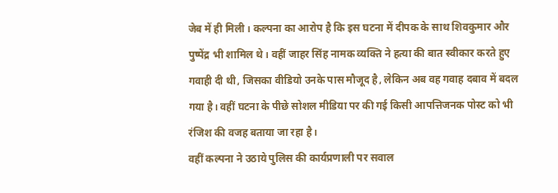जेब में ही मिली। कल्पना का आरोप है कि इस घटना में दीपक के साथ शिवकुमार और पुष्पेंद्र भी शामिल थे। वहीं जाहर सिंह नामक व्यक्ति ने हत्या की बात स्वीकार करते हुए गवाही दी थी, जिसका वीडियो उनके पास मौजूद है, लेकिन अब वह गवाह दबाव में बदल गया है। वहीं घटना के पीछे सोशल मीडिया पर की गई किसी आपत्तिजनक पोस्ट को भी रंजिश की वजह बताया जा रहा है।
वहीं कल्पना ने उठाये पुलिस की कार्यप्रणाली पर सवाल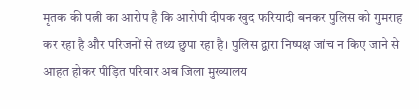मृतक की पत्नी का आरोप है कि आरोपी दीपक खुद फरियादी बनकर पुलिस को गुमराह कर रहा है और परिजनों से तथ्य छुपा रहा है। पुलिस द्वारा निष्पक्ष जांच न किए जाने से आहत होकर पीड़ित परिवार अब जिला मुख्यालय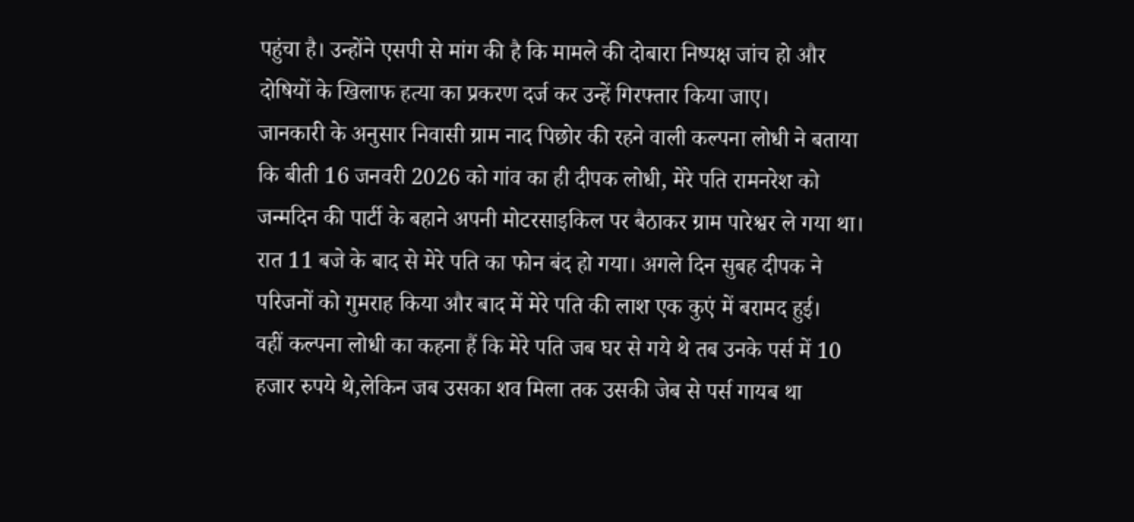पहुंचा है। उन्होंने एसपी से मांग की है कि मामले की दोबारा निष्पक्ष जांच हो और दोषियों के खिलाफ हत्या का प्रकरण दर्ज कर उन्हें गिरफ्तार किया जाए।
जानकारी के अनुसार निवासी ग्राम नाद पिछोर की रहने वाली कल्पना लोधी ने बताया कि बीती 16 जनवरी 2026 को गांव का ही दीपक लोधी, मेरे पति रामनरेश को जन्मदिन की पार्टी के बहाने अपनी मोटरसाइकिल पर बैठाकर ग्राम पारेश्वर ले गया था। रात 11 बजे के बाद से मेरे पति का फोन बंद हो गया। अगले दिन सुबह दीपक ने परिजनों को गुमराह किया और बाद में मेरे पति की लाश एक कुएं में बरामद हुई।
वहीं कल्पना लोधी का कहना हैं कि मेरे पति जब घर से गये थे तब उनके पर्स में 10 हजार रुपये थे,लेकिन जब उसका शव मिला तक उसकी जेब से पर्स गायब था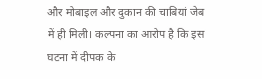और मोबाइल और दुकान की चाबियां जेब में ही मिली। कल्पना का आरोप है कि इस घटना में दीपक के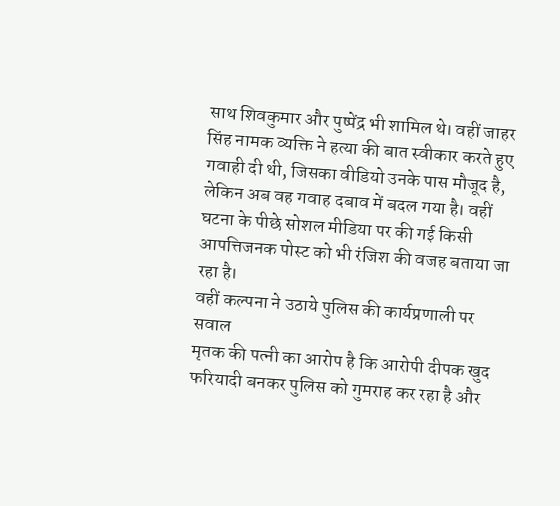साथ शिवकुमार और पुष्पेंद्र भी शामिल थे। वहीं जाहर सिंह नामक व्यक्ति ने हत्या की बात स्वीकार करते हुए गवाही दी थी, जिसका वीडियो उनके पास मौजूद है, लेकिन अब वह गवाह दबाव में बदल गया है। वहीं घटना के पीछे सोशल मीडिया पर की गई किसी आपत्तिजनक पोस्ट को भी रंजिश की वजह बताया जा रहा है।
वहीं कल्पना ने उठाये पुलिस की कार्यप्रणाली पर सवाल
मृतक की पत्नी का आरोप है कि आरोपी दीपक खुद फरियादी बनकर पुलिस को गुमराह कर रहा है और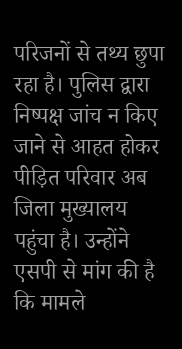परिजनों से तथ्य छुपा रहा है। पुलिस द्वारा निष्पक्ष जांच न किए जाने से आहत होकर पीड़ित परिवार अब जिला मुख्यालय पहुंचा है। उन्होंने एसपी से मांग की है कि मामले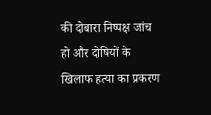की दोबारा निष्पक्ष जांच हो और दोषियों के खिलाफ हत्या का प्रकरण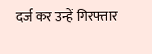दर्ज कर उन्हें गिरफ्तार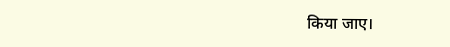किया जाए।